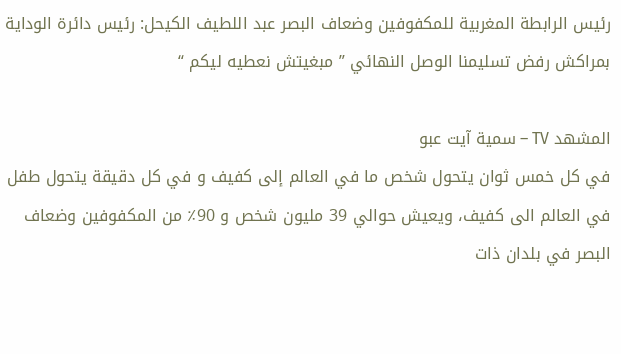رئيس الرابطة المغربية للمكفوفين وضعاف البصر عبد اللطيف الكيحل: رئيس دائرة الوداية بمراكش رفض تسليمنا الوصل النهائي ” مبغيتش نعطيه ليكم “

المشهد TV – سمية آيت عبو
في كل خمس ثوان يتحول شخص ما في العالم إلى كفيف و في كل دقيقة يتحول طفل في العالم الى كفيف، ويعيش حوالي 39 مليون شخص و 90٪ من المكفوفين وضعاف البصر في بلدان ذات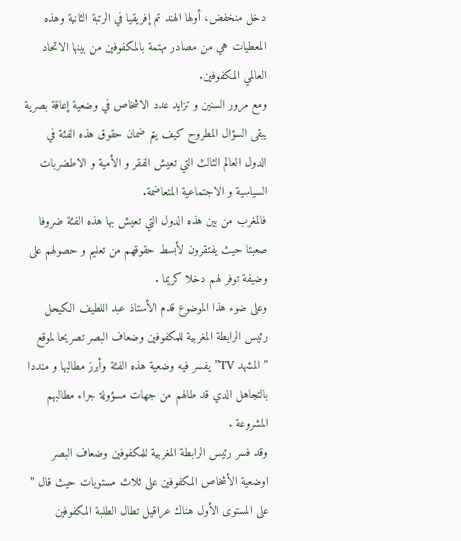دخل منخفض، أولها الهند تم إفريقيا في الرتبة الثانية وهذه المعطيات هي من مصادر مهتمة بالمكفوفين من بينها الاتحاد العالمي المكفوفين.
ومع مرور السنين و تزايد عدد الاشخاص في وضعية إعاقة بصرية يبقى السؤال المطروح كيف يتم ضمان حقوق هذه الفئة في الدول العالم الثالث التي تعيش الفقر و الأمية و الاطضربات السياسية و الاجتماعية المتعاضمة.
فالمغرب من بين هذه الدول التي تعيش بها هذه الفئة ضروفا صعبتا حيث يفتقرون لأبسط حقوقهم من تعليم و حصولهم على وضيفة توفر لهم دخلا كريما .
وعلى ضوء هذا الموضوع قدم الأستاذ عبد اللطيف الكيحل رئيس الرابطة المغربية للمكفوفين وضعاف البصر تصريحا لموقع ”المشهد TV” يفسر فيه وضعية هذه الفئة وأبرز مطالبها و منددا بالتجاهل الدي قد طالهم من جهات مسؤولة جراء مطالبهم المشروعة .
وقد فسر رئيس الرابطة المغربية للمكفوفين وضعاف البصر اوضعية الأشخاص المكفوفين على ثلاث مستويات حيث قال ” على المستوى الأول هناك عراقيل تطال الطلبة المكفوفين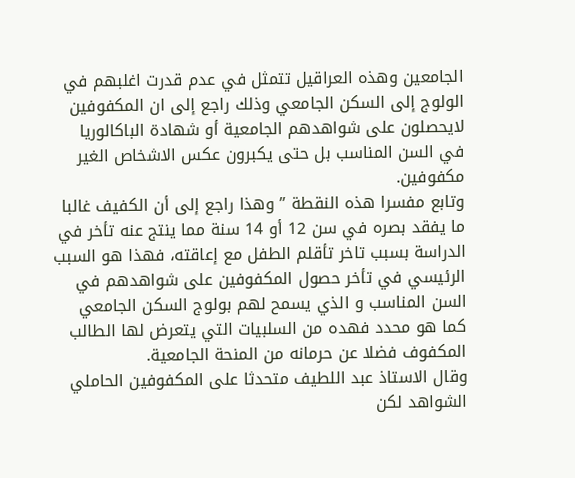الجامعين وهذه العراقيل تتمثل في عدم قدرت اغلبهم في الولوج إلى السكن الجامعي وذلك راجع إلى ان المكفوفين لايحصلون على شواهدهم الجامعية أو شهادة الباكالوريا في السن المناسب بل حتى يكبرون عكس الاشخاص الغير مكفوفين.
وتابع مفسرا هذه النقطة ” وهذا راجع إلى أن الكفيف غالبا ما يفقد بصره في سن 12 أو 14 سنة مما ينتج عنه تأخر في الدراسة بسبب تاخر تأقلم الطفل مع إعاقته، فهذا هو السبب الرئيسي في تأخر حصول المكفوفين على شواهدهم في السن المناسب و الذي يسمح لهم بولوج السكن الجامعي كما هو محدد فهده من السلبيات التي يتعرض لها الطالب المكفوف فضلا عن حرمانه من المنحة الجامعية.
وقال الاستاذ عبد اللطيف متحدثا على المكفوفين الحاملي الشواهد لكن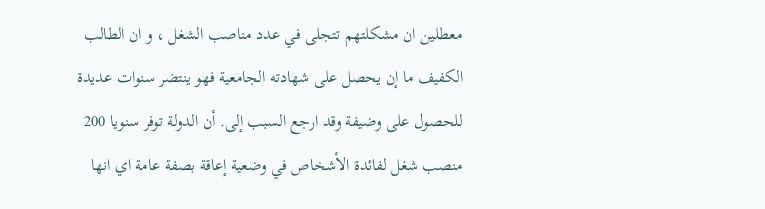معطلين ان مشكلتهم تتجلى في عدد مناصب الشغل ، و ان الطالب الكفيف ما إن يحصل على شهادته الجامعية فهو ينتضر سنوات عديدة للحصول على وضيفة وقد ارجع السبب إلى. أن الدولة توفر سنويا 200 منصب شغل لفائدة الأشخاص في وضعية إعاقة بصفة عامة اي انها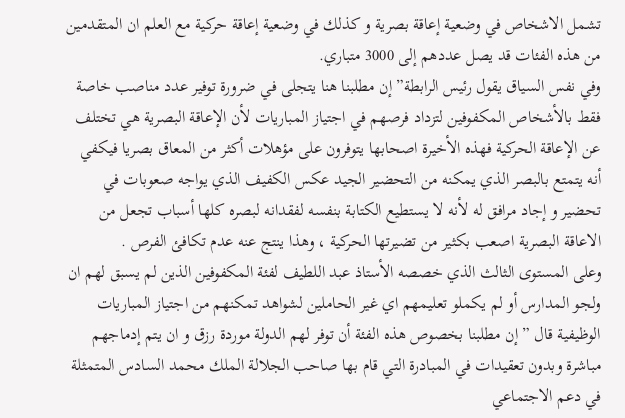تشمل الاشخاص في وضعية إعاقة بصرية و كذلك في وضعية إعاقة حركية مع العلم ان المتقدمين من هذه الفئات قد يصل عددهم إلى 3000 متباري.
وفي نفس السياق يقول رئيس الرابطة” إن مطلبنا هنا يتجلى في ضرورة توفير عدد مناصب خاصة فقط بالأشخاص المكفوفين لتزداد فرصهم في اجتياز المباريات لأن الإعاقة البصرية هي تختلف عن الإعاقة الحركية فهذه الأخيرة اصحابها يتوفرون على مؤهلات أكثر من المعاق بصريا فيكفي أنه يتمتع بالبصر الذي يمكنه من التحضير الجيد عكس الكفيف الذي يواجه صعوبات في تحضير و إجاد مرافق له لأنه لا يستطيع الكتابة بنفسه لفقدانه لبصره كلها أسباب تجعل من الاعاقة البصرية اصعب بكثير من تضيرتها الحركية ، وهذا ينتج عنه عدم تكافئ الفرص .
وعلى المستوى الثالث الذي خصصه الأستاذ عبد اللطيف لفئة المكفوفين الذين لم يسبق لهم ان ولجو المدارس أو لم يكملو تعليمهم اي غير الحاملين لشواهد تمكنهم من اجتياز المباريات الوظيفية قال ” إن مطلبنا بخصوص هذه الفئة أن توفر لهم الدولة موردة رزق و ان يتم إدماجهم مباشرة وبدون تعقيدات في المبادرة التي قام بها صاحب الجلالة الملك محمد السادس المتمثلة في دعم الاجتماعي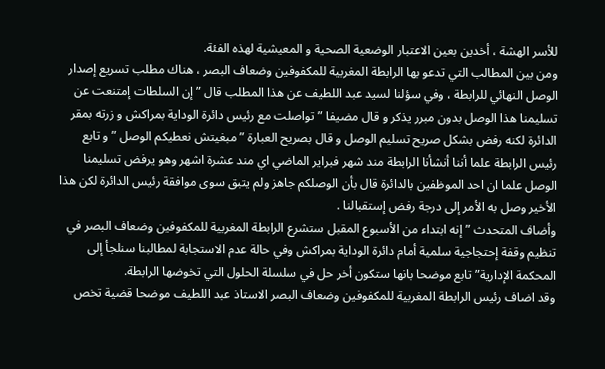للأسر الهشة ، أخدين بعين الاعتبار الوضعية الصحية و المعيشية لهذه الفئة.
ومن بين المطالب التي تدعو بها الرابطة المغربية للمكفوفين وضعاف البصر ، هناك مطلب تسريع إصدار الوصل النهائي للرابطة ، وفي سؤلنا لسيد عبد اللطيف عن هذا المطلب قال ” إن السلطات إمتنعت عن تسليمنا هذا الوصل بدون مبرر يذكر و قال مضيفا ” تواصلت مع رئيس دائرة الوداية بمراكش و زرته بمقر الدائرة لكنه رفض بشكل صريح تسليم الوصل و قال بصريح العبارة ” مبغيتش نعطيكم الوصل ” و تابع رئيس الرابطة علما أننا أنشأنا الرابطة مند شهر فبراير الماضي اي مند عشرة اشهر وهو يرفض تسليمنا الوصل علما ان احد الموظفين بالدائرة قال بأن الوصلكم جاهز ولم يتبق سوى موافقة رئيس الدائرة لكن هذا الأخير وصل به الأمر إلى درجة رفض إستقبالنا .
وأضاف المتحدث ” إنه ابتداء من الأسبوع المقبل ستشرع الرابطة المغربية للمكفوفين وضعاف البصر في تنظيم وقفة إحتجاجية سلمية أمام دائرة الوداية بمراكش وفي حالة عدم الاستجابة لمطالبنا سنلجأ إلى المحكمة الإدارية” تابع موضحا بانها ستكون أخر حل في سلسلة الحلول التي تخوضها الرابطة.
وقد اضاف رئيس الرابطة المغربية للمكفوفين وضعاف البصر الاستاذ عبد اللطيف موضحا قضية تخص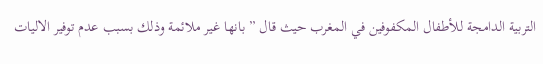التربية الدامجة للأطفال المكفوفين في المغرب حيث قال ” بانها غير ملائمة وذلك بسبب عدم توفير الاليات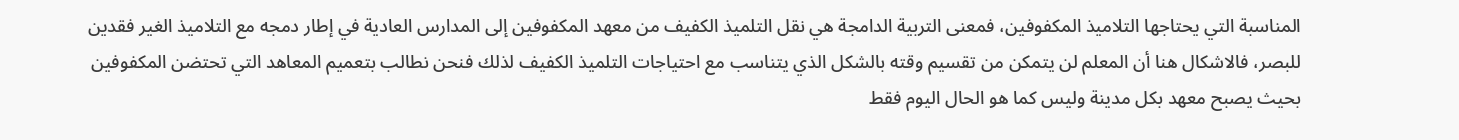المناسبة التي يحتاجها التلاميذ المكفوفين، فمعنى التربية الدامجة هي نقل التلميذ الكفيف من معهد المكفوفين إلى المدارس العادية في إطار دمجه مع التلاميذ الغير فقدين للبصر، فالاشكال هنا أن المعلم لن يتمكن من تقسيم وقته بالشكل الذي يتناسب مع احتياجات التلميذ الكفيف لذلك فنحن نطالب بتعميم المعاهد التي تحتضن المكفوفين بحيث يصبح معهد بكل مدينة وليس كما هو الحال اليوم فقط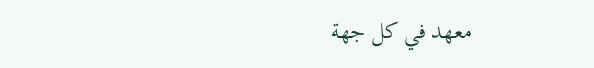معهد في كل جهة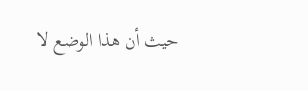حيث أن هذا الوضع لا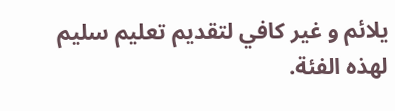يلائم و غير كافي لتقديم تعليم سليم لهذه الفئة.